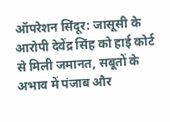ऑपरेशन सिंदूर: जासूसी के आरोपी देवेंद्र सिंह को हाई कोर्ट से मिली जमानत, सबूतों के अभाव में पंजाब और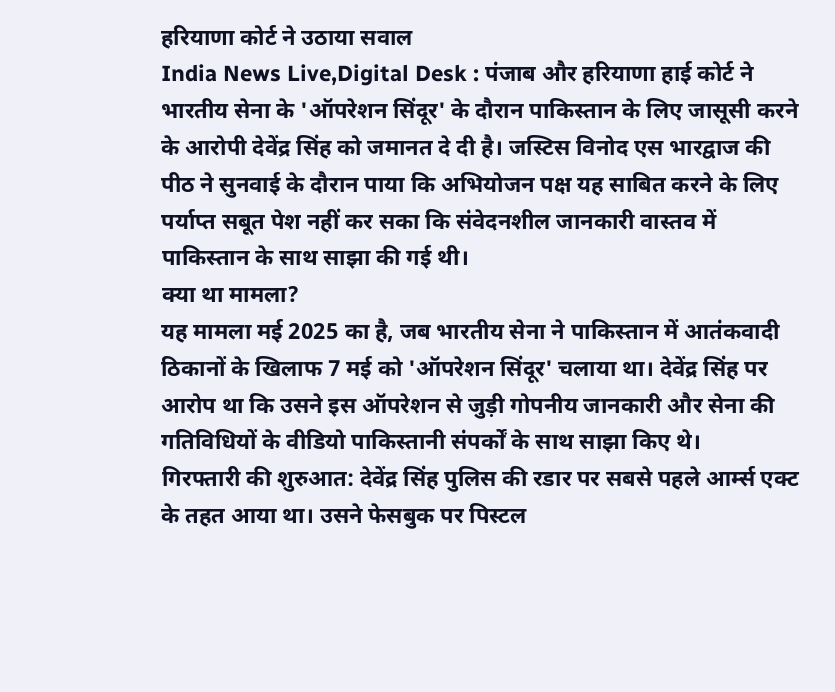हरियाणा कोर्ट ने उठाया सवाल
India News Live,Digital Desk : पंजाब और हरियाणा हाई कोर्ट ने भारतीय सेना के 'ऑपरेशन सिंदूर' के दौरान पाकिस्तान के लिए जासूसी करने के आरोपी देवेंद्र सिंह को जमानत दे दी है। जस्टिस विनोद एस भारद्वाज की पीठ ने सुनवाई के दौरान पाया कि अभियोजन पक्ष यह साबित करने के लिए पर्याप्त सबूत पेश नहीं कर सका कि संवेदनशील जानकारी वास्तव में पाकिस्तान के साथ साझा की गई थी।
क्या था मामला?
यह मामला मई 2025 का है, जब भारतीय सेना ने पाकिस्तान में आतंकवादी ठिकानों के खिलाफ 7 मई को 'ऑपरेशन सिंदूर' चलाया था। देवेंद्र सिंह पर आरोप था कि उसने इस ऑपरेशन से जुड़ी गोपनीय जानकारी और सेना की गतिविधियों के वीडियो पाकिस्तानी संपर्कों के साथ साझा किए थे।
गिरफ्तारी की शुरुआत: देवेंद्र सिंह पुलिस की रडार पर सबसे पहले आर्म्स एक्ट के तहत आया था। उसने फेसबुक पर पिस्टल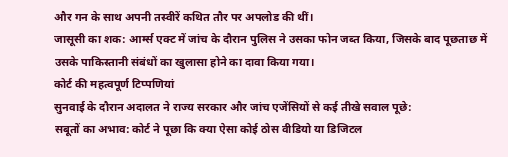और गन के साथ अपनी तस्वीरें कथित तौर पर अपलोड की थीं।
जासूसी का शक: आर्म्स एक्ट में जांच के दौरान पुलिस ने उसका फोन जब्त किया, जिसके बाद पूछताछ में उसके पाकिस्तानी संबंधों का खुलासा होने का दावा किया गया।
कोर्ट की महत्वपूर्ण टिप्पणियां
सुनवाई के दौरान अदालत ने राज्य सरकार और जांच एजेंसियों से कई तीखे सवाल पूछे:
सबूतों का अभाव: कोर्ट ने पूछा कि क्या ऐसा कोई ठोस वीडियो या डिजिटल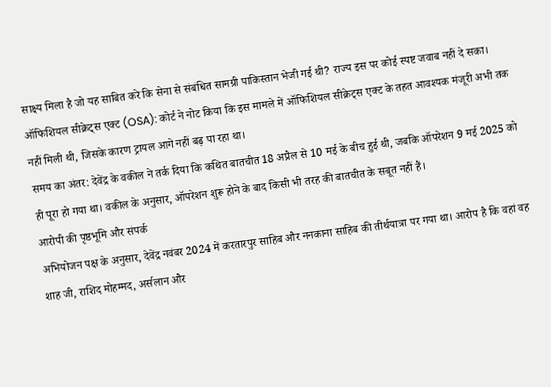साक्ष्य मिला है जो यह साबित करे कि सेना से संबंधित सामग्री पाकिस्तान भेजी गई थी? राज्य इस पर कोई स्पष्ट जवाब नहीं दे सका।
ऑफिशियल सीक्रेट्स एक्ट (OSA): कोर्ट ने नोट किया कि इस मामले में ऑफिशियल सीक्रेट्स एक्ट के तहत आवश्यक मंजूरी अभी तक नहीं मिली थी, जिसके कारण ट्रायल आगे नहीं बढ़ पा रहा था।
समय का अंतर: देवेंद्र के वकील ने तर्क दिया कि कथित बातचीत 18 अप्रैल से 10 मई के बीच हुई थी, जबकि ऑपरेशन 9 मई 2025 को ही पूरा हो गया था। वकील के अनुसार, ऑपरेशन शुरू होने के बाद किसी भी तरह की बातचीत के सबूत नहीं हैं।
आरोपी की पृष्ठभूमि और संपर्क
अभियोजन पक्ष के अनुसार, देवेंद्र नवंबर 2024 में करतारपुर साहिब और ननकाना साहिब की तीर्थयात्रा पर गया था। आरोप है कि वहां वह शाह जी, राशिद मोहम्मद, अर्सलान और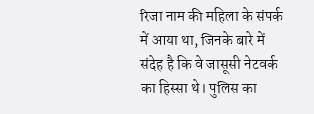रिजा नाम की महिला के संपर्क में आया था, जिनके बारे में संदेह है कि वे जासूसी नेटवर्क का हिस्सा थे। पुलिस का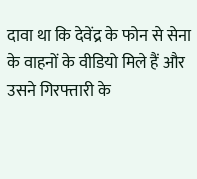दावा था कि देवेंद्र के फोन से सेना के वाहनों के वीडियो मिले हैं और उसने गिरफ्तारी के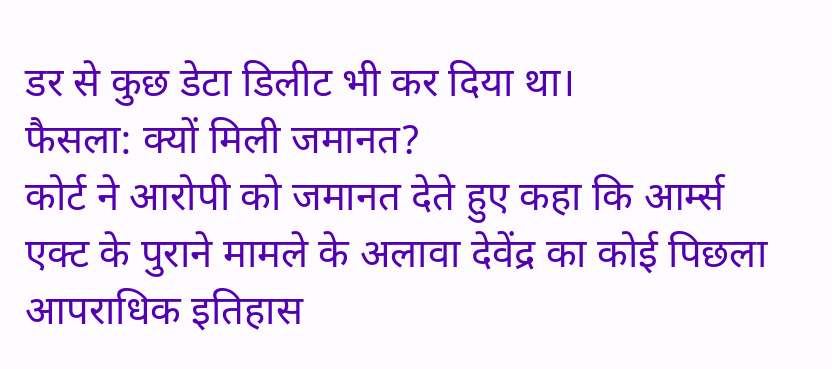डर से कुछ डेटा डिलीट भी कर दिया था।
फैसला: क्यों मिली जमानत?
कोर्ट ने आरोपी को जमानत देते हुए कहा कि आर्म्स एक्ट के पुराने मामले के अलावा देवेंद्र का कोई पिछला आपराधिक इतिहास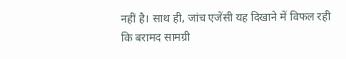नहीं है। साथ ही, जांच एजेंसी यह दिखाने में विफल रही कि बरामद सामग्री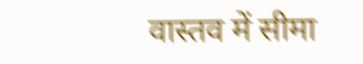वास्तव में सीमा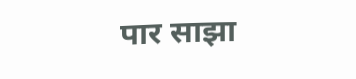पार साझा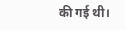की गई थी।